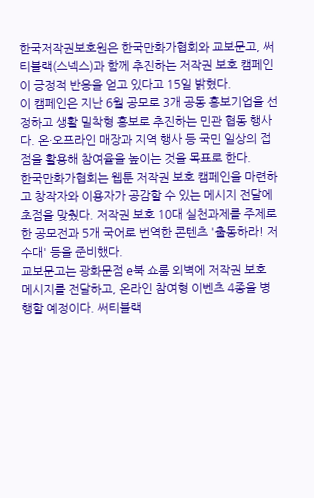한국저작권보호원은 한국만화가협회와 교보문고, 써티블랙(스넥스)과 함께 추진하는 저작권 보호 캠페인이 긍정적 반응을 얻고 있다고 15일 밝혔다.
이 캠페인은 지난 6월 공모로 3개 공동 홍보기업을 선정하고 생활 밀착형 홍보로 추진하는 민관 협동 행사다. 온·오프라인 매장과 지역 행사 등 국민 일상의 접점을 활용해 참여율을 높이는 것을 목표로 한다.
한국만화가협회는 웹툰 저작권 보호 캠페인을 마련하고 창작자와 이용자가 공감할 수 있는 메시지 전달에 초점을 맞췄다. 저작권 보호 10대 실천과제를 주제로 한 공모전과 5개 국어로 번역한 콘텐츠 '출동하라! 저수대' 등을 준비했다.
교보문고는 광화문점 e북 쇼룸 외벽에 저작권 보호 메시지를 전달하고, 온라인 참여형 이벤츠 4종을 병행할 예정이다. 써티블랙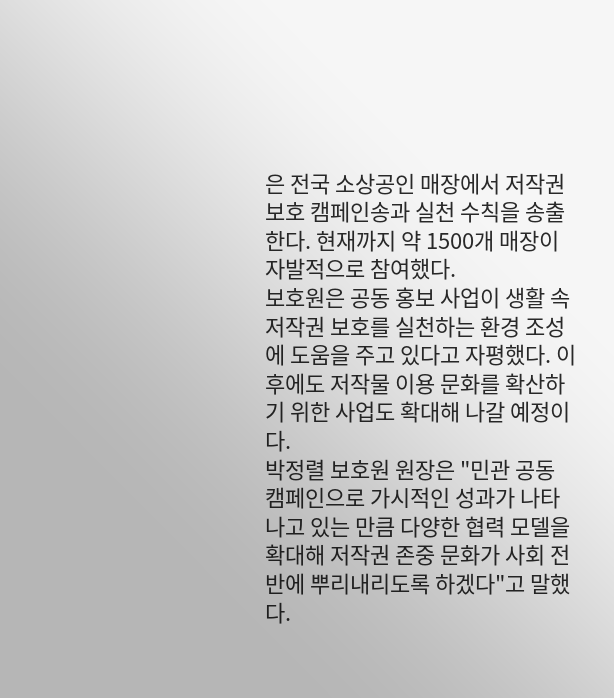은 전국 소상공인 매장에서 저작권 보호 캠페인송과 실천 수칙을 송출한다. 현재까지 약 1500개 매장이 자발적으로 참여했다.
보호원은 공동 홍보 사업이 생활 속 저작권 보호를 실천하는 환경 조성에 도움을 주고 있다고 자평했다. 이후에도 저작물 이용 문화를 확산하기 위한 사업도 확대해 나갈 예정이다.
박정렬 보호원 원장은 "민관 공동 캠페인으로 가시적인 성과가 나타나고 있는 만큼 다양한 협력 모델을 확대해 저작권 존중 문화가 사회 전반에 뿌리내리도록 하겠다"고 말했다.